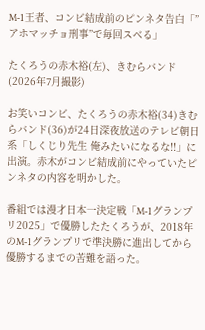M-1王者、コンビ結成前のピンネタ告白「”アホマッチョ刑事”で毎回スベる」

たくろうの赤木裕(左)、きむらバンド(2026年7月撮影)

お笑いコンビ、たくろうの赤木裕(34)きむらバンド(36)が24日深夜放送のテレビ朝日系「しくじり先生 俺みたいになるな!!」に出演。赤木がコンビ結成前にやっていたピンネタの内容を明かした。

番組では漫才日本一決定戦「M-1グランプリ2025」で優勝したたくろうが、2018年のM-1グランプリで準決勝に進出してから優勝するまでの苦難を語った。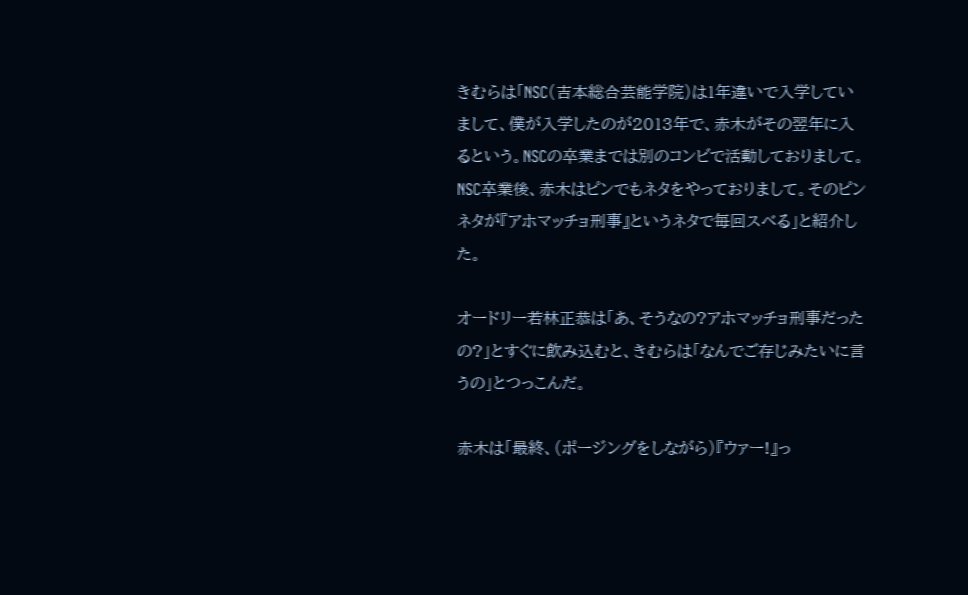きむらは「NSC(吉本総合芸能学院)は1年違いで入学していまして、僕が入学したのが2013年で、赤木がその翌年に入るという。NSCの卒業までは別のコンビで活動しておりまして。NSC卒業後、赤木はピンでもネタをやっておりまして。そのピンネタが『アホマッチョ刑事』というネタで毎回スベる」と紹介した。

オードリー若林正恭は「あ、そうなの?アホマッチョ刑事だったの?」とすぐに飲み込むと、きむらは「なんでご存じみたいに言うの」とつっこんだ。

赤木は「最終、(ポージングをしながら)『ウァー!』っ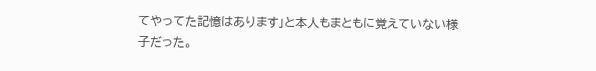てやってた記憶はあります」と本人もまともに覚えていない様子だった。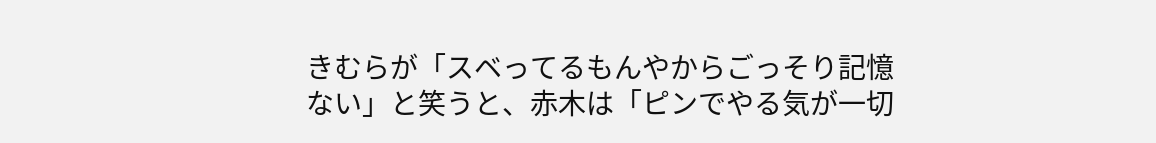きむらが「スベってるもんやからごっそり記憶ない」と笑うと、赤木は「ピンでやる気が一切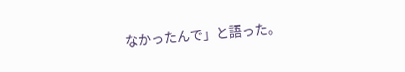なかったんで」と語った。